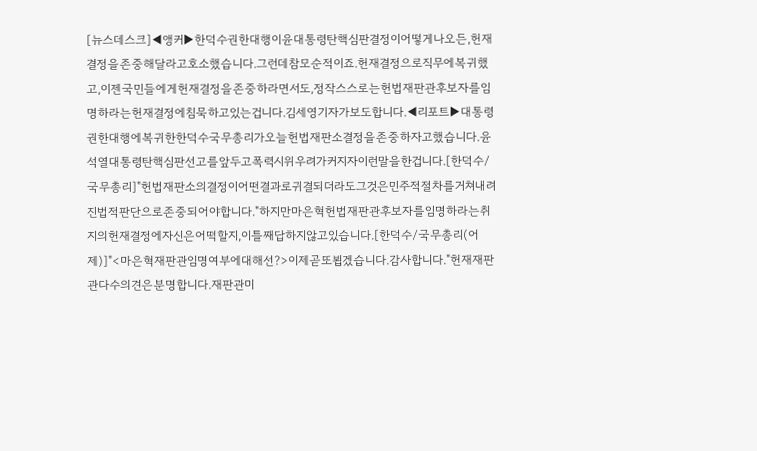[뉴스데스크]◀앵커▶한덕수권한대행이윤대통령탄핵심판결정이어떻게나오든,헌재결정을존중해달라고호소했습니다.그런데참모순적이죠.헌재결정으로직무에복귀했고,이젠국민들에게헌재결정을존중하라면서도,정작스스로는헌법재판관후보자를임명하라는헌재결정에침묵하고있는겁니다.김세영기자가보도합니다.◀리포트▶대통령권한대행에복귀한한덕수국무총리가오늘헌법재판소결정을존중하자고했습니다.윤석열대통령탄핵심판선고를앞두고폭력시위우려가커지자이런말을한겁니다.[한덕수/국무총리]"헌법재판소의결정이어떤결과로귀결되더라도그것은민주적절차를거쳐내려진법적판단으로존중되어야합니다."하지만마은혁헌법재판관후보자를임명하라는취지의헌재결정에자신은어떡할지,이틀째답하지않고있습니다.[한덕수/국무총리(어제)]"<마은혁재판관임명여부에대해선?>이제곧또뵙겠습니다.감사합니다."헌재재판관다수의견은분명합니다.재판관미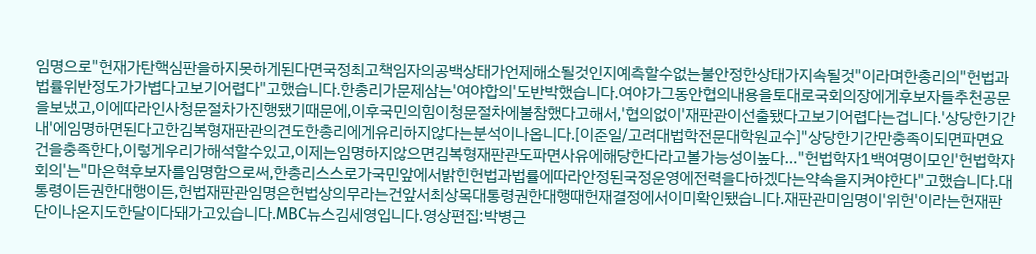임명으로"헌재가탄핵심판을하지못하게된다면국정최고책임자의공백상태가언제해소될것인지예측할수없는불안정한상태가지속될것"이라며한총리의"헌법과법률위반정도가가볍다고보기어렵다"고했습니다.한총리가문제삼는'여야합의'도반박했습니다.여야가그동안협의내용을토대로국회의장에게후보자들추천공문을보냈고,이에따라인사청문절차가진행됐기때문에,이후국민의힘이청문절차에불참했다고해서,'협의없이'재판관이선출됐다고보기어렵다는겁니다.'상당한기간내'에임명하면된다고한김복형재판관의견도한총리에게유리하지않다는분석이나옵니다.[이준일/고려대법학전문대학원교수]"상당한기간만충족이되면파면요건을충족한다,이렇게우리가해석할수있고,이제는임명하지않으면김복형재판관도파면사유에해당한다라고볼가능성이높다…"헌법학자1백여명이모인'헌법학자회의'는"마은혁후보자를임명함으로써,한총리스스로가국민앞에서밝힌헌법과법률에따라안정된국정운영에전력을다하겠다는약속을지켜야한다"고했습니다.대통령이든권한대행이든,헌법재판관임명은헌법상의무라는건앞서최상목대통령권한대행때헌재결정에서이미확인됐습니다.재판관미임명이'위헌'이라는헌재판단이나온지도한달이다돼가고있습니다.MBC뉴스김세영입니다.영상편집:박병근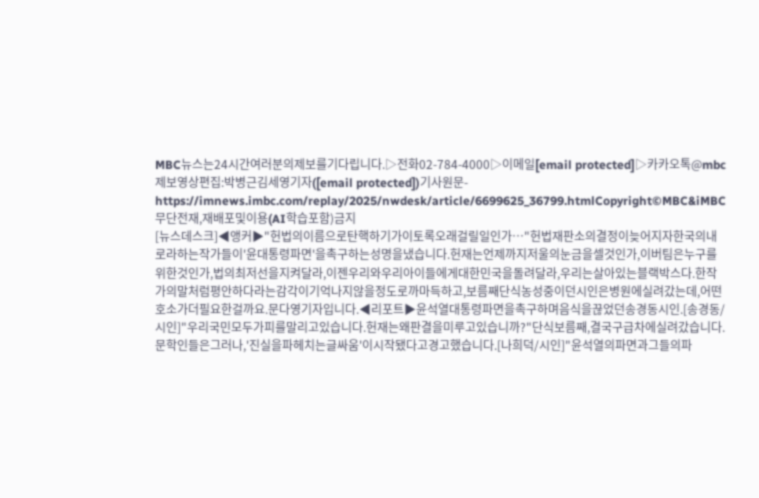MBC뉴스는24시간여러분의제보를기다립니다.▷전화02-784-4000▷이메일[email protected]▷카카오톡@mbc제보영상편집:박병근김세영기자([email protected])기사원문-https://imnews.imbc.com/replay/2025/nwdesk/article/6699625_36799.htmlCopyright©MBC&iMBC무단전재,재배포및이용(AI학습포함)금지
[뉴스데스크]◀앵커▶"헌법의이름으로탄핵하기가이토록오래걸릴일인가…"헌법재판소의결정이늦어지자한국의내로라하는작가들이'윤대통령파면'을촉구하는성명을냈습니다.헌재는언제까지저울의눈금을셀것인가,이버팀은누구를위한것인가,법의최저선을지켜달라,이젠우리와우리아이들에게대한민국을돌려달라,우리는살아있는블랙박스다.한작가의말처럼평안하다라는감각이기억나지않을정도로까마득하고,보름째단식농성중이던시인은병원에실려갔는데,어떤호소가더필요한걸까요.문다영기자입니다.◀리포트▶윤석열대통령파면을촉구하며음식을끊었던송경동시인.[송경동/시인]"우리국민모두가피를말리고있습니다.헌재는왜판결을미루고있습니까?"단식보름째,결국구급차에실려갔습니다.문학인들은그러나,'진실을파헤치는글싸움'이시작됐다고경고했습니다.[나희덕/시인]"윤석열의파면과그들의파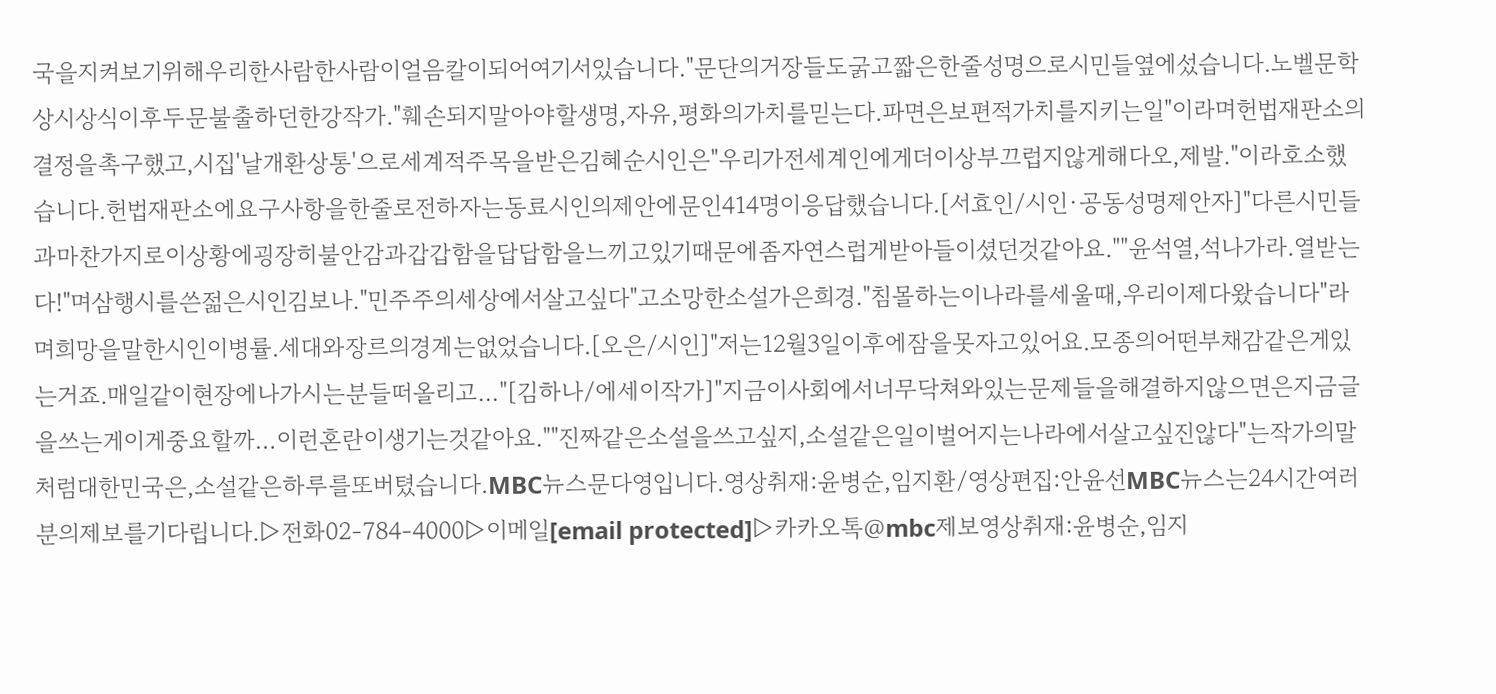국을지켜보기위해우리한사람한사람이얼음칼이되어여기서있습니다."문단의거장들도굵고짧은한줄성명으로시민들옆에섰습니다.노벨문학상시상식이후두문불출하던한강작가."훼손되지말아야할생명,자유,평화의가치를믿는다.파면은보편적가치를지키는일"이라며헌법재판소의결정을촉구했고,시집'날개환상통'으로세계적주목을받은김혜순시인은"우리가전세계인에게더이상부끄럽지않게해다오,제발."이라호소했습니다.헌법재판소에요구사항을한줄로전하자는동료시인의제안에문인414명이응답했습니다.[서효인/시인·공동성명제안자]"다른시민들과마찬가지로이상황에굉장히불안감과갑갑함을답답함을느끼고있기때문에좀자연스럽게받아들이셨던것같아요.""윤석열,석나가라.열받는다!"며삼행시를쓴젊은시인김보나."민주주의세상에서살고싶다"고소망한소설가은희경."침몰하는이나라를세울때,우리이제다왔습니다"라며희망을말한시인이병률.세대와장르의경계는없었습니다.[오은/시인]"저는12월3일이후에잠을못자고있어요.모종의어떤부채감같은게있는거죠.매일같이현장에나가시는분들떠올리고…"[김하나/에세이작가]"지금이사회에서너무닥쳐와있는문제들을해결하지않으면은지금글을쓰는게이게중요할까…이런혼란이생기는것같아요.""진짜같은소설을쓰고싶지,소설같은일이벌어지는나라에서살고싶진않다"는작가의말처럼대한민국은,소설같은하루를또버텼습니다.MBC뉴스문다영입니다.영상취재:윤병순,임지환/영상편집:안윤선MBC뉴스는24시간여러분의제보를기다립니다.▷전화02-784-4000▷이메일[email protected]▷카카오톡@mbc제보영상취재:윤병순,임지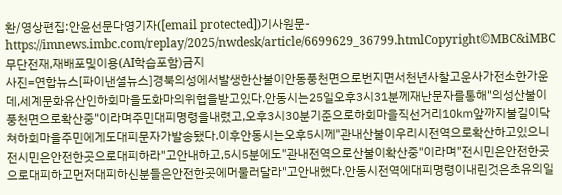환/영상편집:안윤선문다영기자([email protected])기사원문-https://imnews.imbc.com/replay/2025/nwdesk/article/6699629_36799.htmlCopyright©MBC&iMBC무단전재,재배포및이용(AI학습포함)금지
사진=연합뉴스[파이낸셜뉴스]경북의성에서발생한산불이안동풍천면으로번지면서천년사찰고운사가전소한가운데,세계문화유산인하회마을도화마의위협을받고있다.안동시는25일오후3시31분께재난문자를통해"의성산불이풍천면으로확산중"이라며주민대피명령을내렸고,오후3시30분기준으로하회마을직선거리10㎞앞까지불길이닥쳐하회마을주민에게도대피문자가발송됐다.이후안동시는오후5시께"관내산불이우리시전역으로확산하고있으니전시민은안전한곳으로대피하라"고안내하고,5시5분에도"관내전역으로산불이확산중"이라며"전시민은안전한곳으로대피하고먼저대피하신분들은안전한곳에머물러달라"고안내했다.안동시전역에대피명령이내린것은초유의일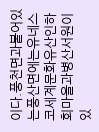이다.풍천면과붙어있는풍산면에는유네스코세계문화유산인하회마을과병산서원이있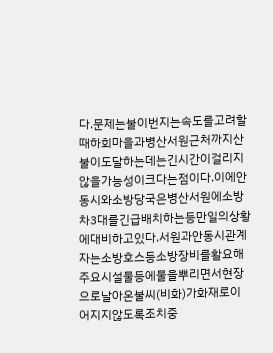다.문제는불이번지는속도를고려할때하회마을과병산서원근처까지산불이도달하는데는긴시간이걸리지않을가능성이크다는점이다.이에안동시와소방당국은병산서원에소방차3대를긴급배치하는등만일의상황에대비하고있다.서원과안동시관계자는소방호스등소방장비를활요해주요시설물등에물을뿌리면서현장으로날아온불씨(비화)가화재로이어지지않도록조치중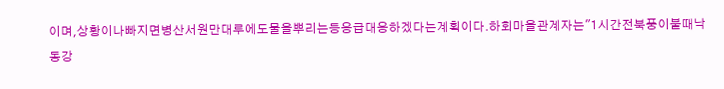이며,상황이나빠지면병산서원만대루에도물을뿌리는등응급대응하겠다는계획이다.하회마을관계자는"1시간전북풍이불때낙동강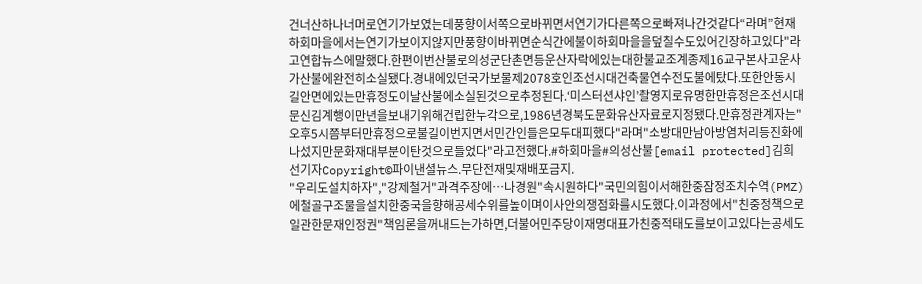건너산하나너머로연기가보였는데풍향이서쪽으로바뀌면서연기가다른쪽으로빠져나간것같다“라며”현재하회마을에서는연기가보이지않지만풍향이바뀌면순식간에불이하회마을을덮칠수도있어긴장하고있다"라고연합뉴스에말했다.한편이번산불로의성군단촌면등운산자락에있는대한불교조계종제16교구본사고운사가산불에완전히소실됐다.경내에있던국가보물제2078호인조선시대건축물연수전도불에탔다.또한안동시길안면에있는만휴정도이날산불에소실된것으로추정된다.‘미스터션샤인’촬영지로유명한만휴정은조선시대문신김계행이만년을보내기위해건립한누각으로,1986년경북도문화유산자료로지정됐다.만휴정관계자는"오후5시쯤부터만휴정으로불길이번지면서민간인들은모두대피했다"라며"소방대만남아방염처리등진화에나섰지만문화재대부분이탄것으로들었다"라고전했다.#하회마을#의성산불[email protected]김희선기자Copyright©파이낸셜뉴스.무단전재및재배포금지.
"우리도설치하자","강제철거"과격주장에…나경원"속시원하다"국민의힘이서해한중잠정조치수역(PMZ)에철골구조물을설치한중국을향해공세수위를높이며이사안의쟁점화를시도했다.이과정에서"친중정책으로일관한문재인정권"책임론을꺼내드는가하면,더불어민주당이재명대표가친중적태도를보이고있다는공세도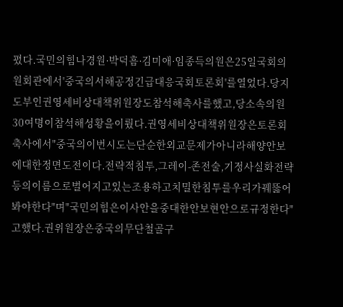폈다.국민의힘나경원·박덕흠·김미애·임종득의원은25일국회의원회관에서'중국의서해공정긴급대응국회토론회'를열었다.당지도부인권영세비상대책위원장도참석해축사를했고,당소속의원30여명이참석해성황을이뤘다.권영세비상대책위원장은토론회축사에서"중국의이번시도는단순한외교문제가아니라해양안보에대한정면도전이다.전략적침투,그레이-존전술,기정사실화전략등의이름으로벌어지고있는조용하고치밀한침투를우리가꿰뚫어봐야한다"며"국민의힘은이사안을중대한안보현안으로규정한다"고했다.권위원장은중국의무단철골구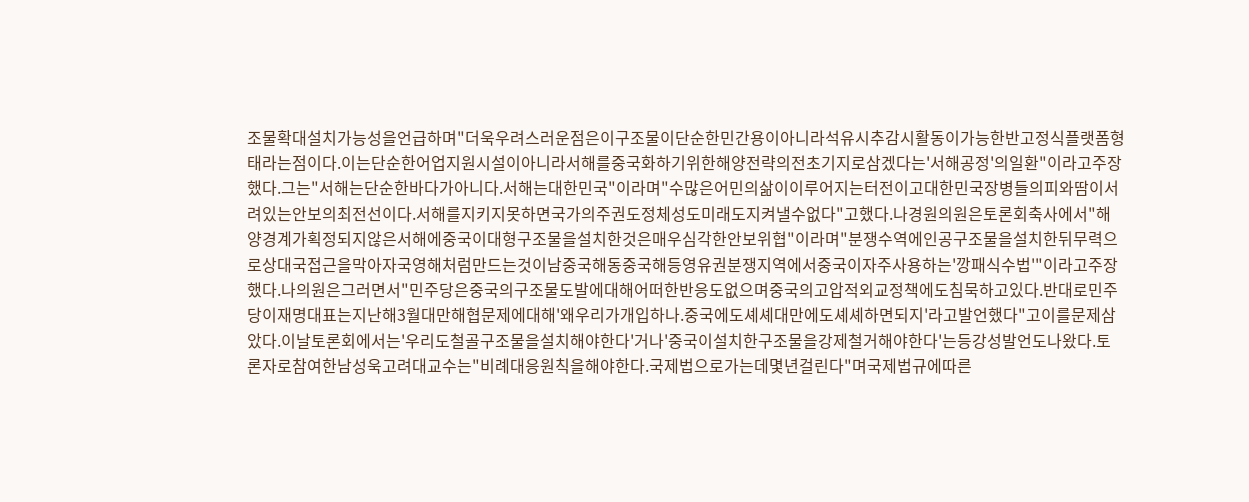조물확대설치가능성을언급하며"더욱우려스러운점은이구조물이단순한민간용이아니라석유시추감시활동이가능한반고정식플랫폼형태라는점이다.이는단순한어업지원시설이아니라서해를중국화하기위한해양전략의전초기지로삼겠다는'서해공정'의일환"이라고주장했다.그는"서해는단순한바다가아니다.서해는대한민국"이라며"수많은어민의삶이이루어지는터전이고대한민국장병들의피와땀이서려있는안보의최전선이다.서해를지키지못하면국가의주권도정체성도미래도지켜낼수없다"고했다.나경원의원은토론회축사에서"해양경계가획정되지않은서해에중국이대형구조물을설치한것은매우심각한안보위협"이라며"분쟁수역에인공구조물을설치한뒤무력으로상대국접근을막아자국영해처럼만드는것이남중국해동중국해등영유권분쟁지역에서중국이자주사용하는'깡패식수법'"이라고주장했다.나의원은그러면서"민주당은중국의구조물도발에대해어떠한반응도없으며중국의고압적외교정책에도침묵하고있다.반대로민주당이재명대표는지난해3월대만해협문제에대해'왜우리가개입하나.중국에도셰셰대만에도셰셰하면되지'라고발언했다"고이를문제삼았다.이날토론회에서는'우리도철골구조물을설치해야한다'거나'중국이설치한구조물을강제철거해야한다'는등강성발언도나왔다.토론자로참여한남성욱고려대교수는"비례대응원칙을해야한다.국제법으로가는데몇년걸린다"며국제법규에따른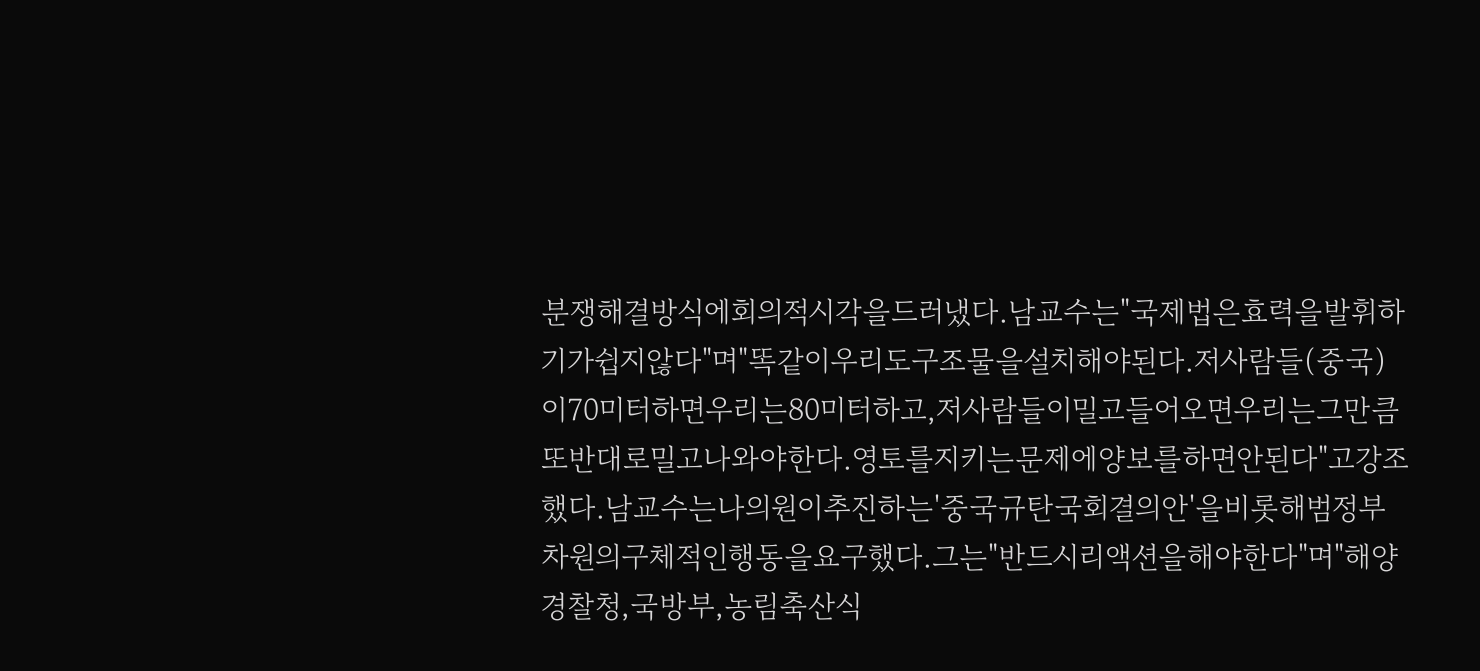분쟁해결방식에회의적시각을드러냈다.남교수는"국제법은효력을발휘하기가쉽지않다"며"똑같이우리도구조물을설치해야된다.저사람들(중국)이70미터하면우리는80미터하고,저사람들이밀고들어오면우리는그만큼또반대로밀고나와야한다.영토를지키는문제에양보를하면안된다"고강조했다.남교수는나의원이추진하는'중국규탄국회결의안'을비롯해범정부차원의구체적인행동을요구했다.그는"반드시리액션을해야한다"며"해양경찰청,국방부,농림축산식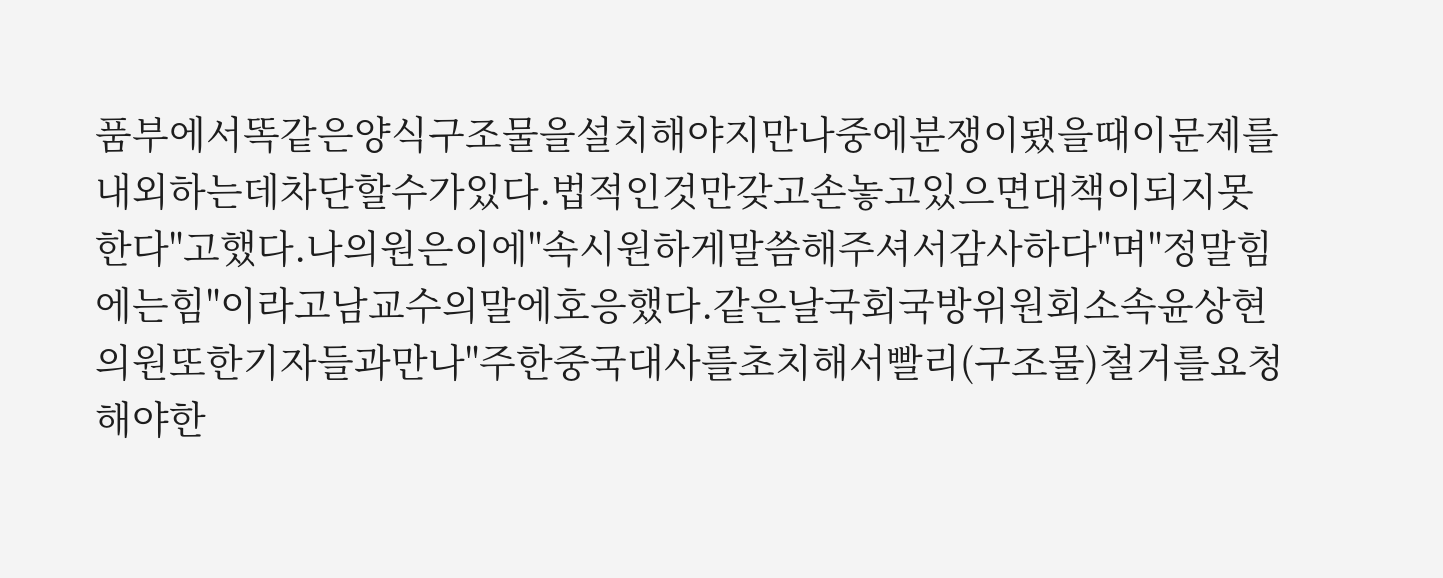품부에서똑같은양식구조물을설치해야지만나중에분쟁이됐을때이문제를내외하는데차단할수가있다.법적인것만갖고손놓고있으면대책이되지못한다"고했다.나의원은이에"속시원하게말씀해주셔서감사하다"며"정말힘에는힘"이라고남교수의말에호응했다.같은날국회국방위원회소속윤상현의원또한기자들과만나"주한중국대사를초치해서빨리(구조물)철거를요청해야한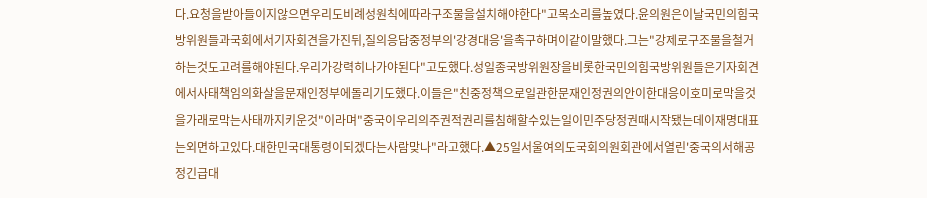다.요청을받아들이지않으면우리도비례성원칙에따라구조물을설치해야한다"고목소리를높였다.윤의원은이날국민의힘국방위원들과국회에서기자회견을가진뒤,질의응답중정부의'강경대응'을촉구하며이같이말했다.그는"강제로구조물을철거하는것도고려를해야된다.우리가강력히나가야된다"고도했다.성일종국방위원장을비롯한국민의힘국방위원들은기자회견에서사태책임의화살을문재인정부에돌리기도했다.이들은"친중정책으로일관한문재인정권의안이한대응이호미로막을것을가래로막는사태까지키운것"이라며"중국이우리의주권적권리를침해할수있는일이민주당정권때시작됐는데이재명대표는외면하고있다.대한민국대통령이되겠다는사람맞나"라고했다.▲25일서울여의도국회의원회관에서열린'중국의서해공정긴급대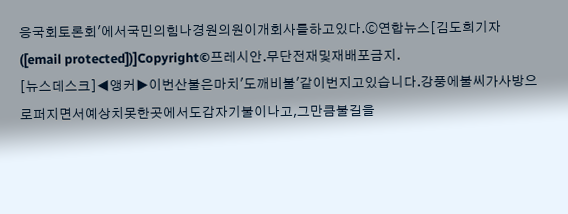응국회토론회'에서국민의힘나경원의원이개회사를하고있다.ⓒ연합뉴스[김도희기자([email protected])]Copyright©프레시안.무단전재및재배포금지.
[뉴스데스크]◀앵커▶이번산불은마치'도깨비불'같이번지고있습니다.강풍에불씨가사방으로퍼지면서예상치못한곳에서도갑자기불이나고,그만큼불길을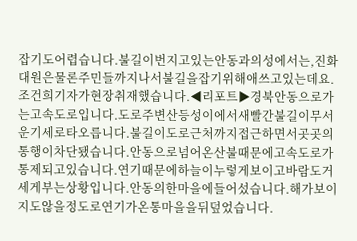잡기도어렵습니다.불길이번지고있는안동과의성에서는,진화대원은물론주민들까지나서불길을잡기위해애쓰고있는데요.조건희기자가현장취재했습니다.◀리포트▶경북안동으로가는고속도로입니다.도로주변산등성이에서새빨간불길이무서운기세로타오릅니다.불길이도로근처까지접근하면서곳곳의통행이차단됐습니다.안동으로넘어온산불때문에고속도로가통제되고있습니다.연기때문에하늘이누렇게보이고바람도거세게부는상황입니다.안동의한마을에들어섰습니다.해가보이지도않을정도로연기가온통마을을뒤덮었습니다.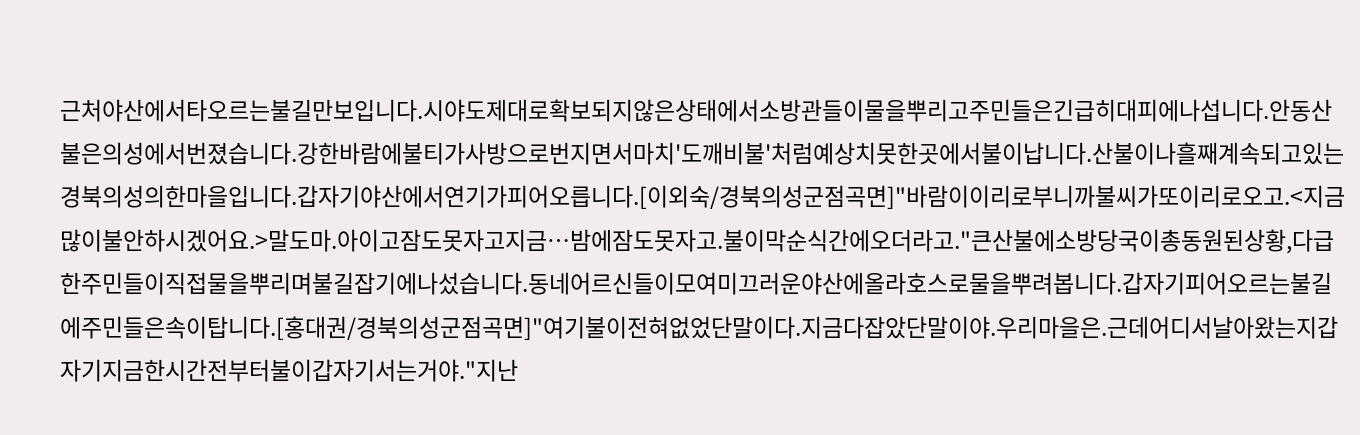근처야산에서타오르는불길만보입니다.시야도제대로확보되지않은상태에서소방관들이물을뿌리고주민들은긴급히대피에나섭니다.안동산불은의성에서번졌습니다.강한바람에불티가사방으로번지면서마치'도깨비불'처럼예상치못한곳에서불이납니다.산불이나흘째계속되고있는경북의성의한마을입니다.갑자기야산에서연기가피어오릅니다.[이외숙/경북의성군점곡면]"바람이이리로부니까불씨가또이리로오고.<지금많이불안하시겠어요.>말도마.아이고잠도못자고지금…밤에잠도못자고.불이막순식간에오더라고."큰산불에소방당국이총동원된상황,다급한주민들이직접물을뿌리며불길잡기에나섰습니다.동네어르신들이모여미끄러운야산에올라호스로물을뿌려봅니다.갑자기피어오르는불길에주민들은속이탑니다.[홍대권/경북의성군점곡면]"여기불이전혀없었단말이다.지금다잡았단말이야.우리마을은.근데어디서날아왔는지갑자기지금한시간전부터불이갑자기서는거야."지난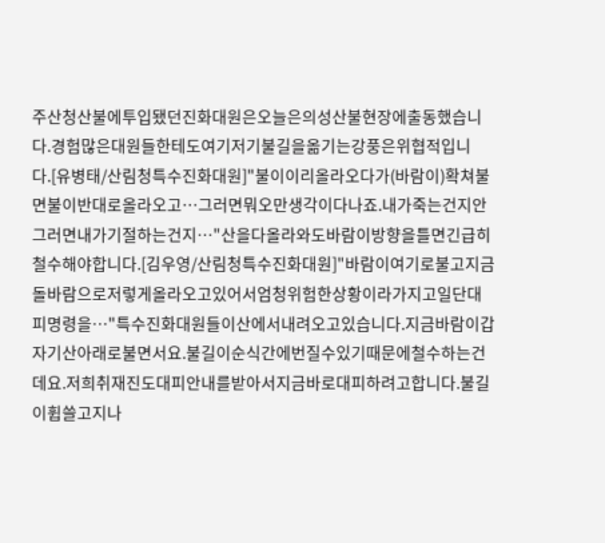주산청산불에투입됐던진화대원은오늘은의성산불현장에출동했습니다.경험많은대원들한테도여기저기불길을옮기는강풍은위협적입니다.[유병태/산림청특수진화대원]"불이이리올라오다가(바람이)확쳐불면불이반대로올라오고…그러면뭐오만생각이다나죠.내가죽는건지안그러면내가기절하는건지…"산을다올라와도바람이방향을틀면긴급히철수해야합니다.[김우영/산림청특수진화대원]"바람이여기로불고지금돌바람으로저렇게올라오고있어서엄청위험한상황이라가지고일단대피명령을…"특수진화대원들이산에서내려오고있습니다.지금바람이갑자기산아래로불면서요.불길이순식간에번질수있기때문에철수하는건데요.저희취재진도대피안내를받아서지금바로대피하려고합니다.불길이휩쓸고지나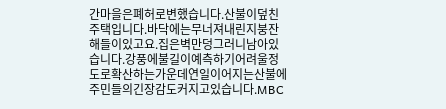간마을은폐허로변했습니다.산불이덮친주택입니다.바닥에는무너져내린지붕잔해들이있고요.집은벽만덩그러니남아있습니다.강풍에불길이예측하기어려울정도로확산하는가운데연일이어지는산불에주민들의긴장감도커지고있습니다.MBC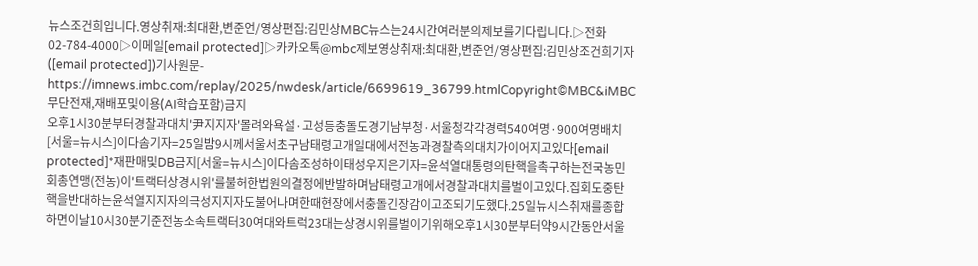뉴스조건희입니다.영상취재:최대환,변준언/영상편집:김민상MBC뉴스는24시간여러분의제보를기다립니다.▷전화02-784-4000▷이메일[email protected]▷카카오톡@mbc제보영상취재:최대환,변준언/영상편집:김민상조건희기자([email protected])기사원문-https://imnews.imbc.com/replay/2025/nwdesk/article/6699619_36799.htmlCopyright©MBC&iMBC무단전재,재배포및이용(AI학습포함)금지
오후1시30분부터경찰과대치'尹지지자'몰려와욕설·고성등충돌도경기남부청·서울청각각경력540여명·900여명배치[서울=뉴시스]이다솜기자=25일밤9시께서울서초구남태령고개일대에서전농과경찰측의대치가이어지고있다[email protected]*재판매및DB금지[서울=뉴시스]이다솜조성하이태성우지은기자=윤석열대통령의탄핵을촉구하는전국농민회총연맹(전농)이'트랙터상경시위'를불허한법원의결정에반발하며남태령고개에서경찰과대치를벌이고있다.집회도중탄핵을반대하는윤석열지지자의극성지지자도불어나며한때현장에서충돌긴장감이고조되기도했다.25일뉴시스취재를종합하면이날10시30분기준전농소속트랙터30여대와트럭23대는상경시위를벌이기위해오후1시30분부터약9시간동안서울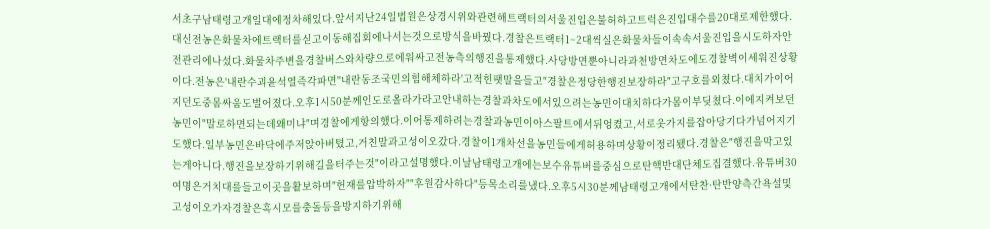서초구남태령고개일대에정차해있다.앞서지난24일법원은상경시위와관련해트랙터의서울진입은불허하고트럭은진입대수를20대로제한했다.대신전농은화물차에트랙터를싣고이동해집회에나서는것으로방식을바꿨다.경찰은트랙터1~2대씩실은화물차들이속속서울진입을시도하자안전관리에나섰다.화물차주변을경찰버스와차량으로에워싸고전농측의행진을통제했다.사당방면뿐아니라과천방면차도에도경찰벽이세워진상황이다.전농은'내란수괴윤석열즉각파면''내란동조국민의힘해체하라'고적힌팻말을들고"경찰은정당한행진보장하라"고구호를외쳤다.대치가이어지던도중몸싸움도벌어졌다.오후1시50분께인도로올라가라고안내하는경찰과차도에서있으려는농민이대치하다가몸이부딪쳤다.이에지켜보던농민이"말로하면되는데왜미냐"며경찰에게항의했다.이어통제하려는경찰과농민이아스팔트에서뒤엉켰고,서로옷가지를잡아당기다가넘어지기도했다.일부농민은바닥에주저앉아버텼고,거친말과고성이오갔다.경찰이1개차선을농민들에게허용하며상황이정리됐다.경찰은"행진을막고있는게아니다.행진을보장하기위해길을터주는것"이라고설명했다.이날남태령고개에는보수유튜버를중심으로탄핵반대단체도집결했다.유튜버30여명은거치대를들고이곳을활보하며"헌재를압박하자""후원감사하다"등목소리를냈다.오후5시30분께남태령고개에서탄찬·탄반양측간욕설및고성이오가자경찰은혹시모를충돌등을방지하기위해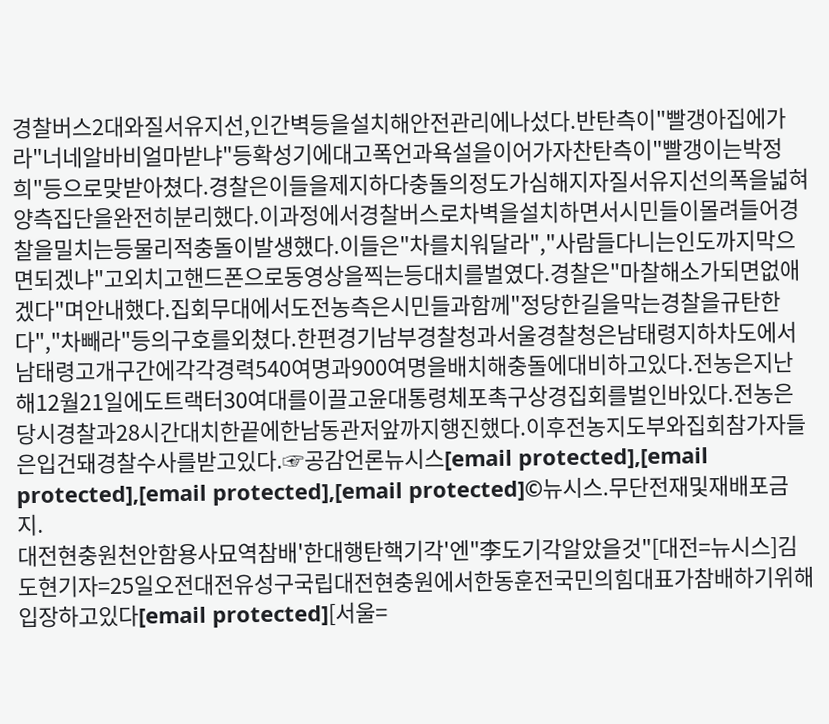경찰버스2대와질서유지선,인간벽등을설치해안전관리에나섰다.반탄측이"빨갱아집에가라"너네알바비얼마받냐"등확성기에대고폭언과욕설을이어가자찬탄측이"빨갱이는박정희"등으로맞받아쳤다.경찰은이들을제지하다충돌의정도가심해지자질서유지선의폭을넓혀양측집단을완전히분리했다.이과정에서경찰버스로차벽을설치하면서시민들이몰려들어경찰을밀치는등물리적충돌이발생했다.이들은"차를치워달라","사람들다니는인도까지막으면되겠냐"고외치고핸드폰으로동영상을찍는등대치를벌였다.경찰은"마찰해소가되면없애겠다"며안내했다.집회무대에서도전농측은시민들과함께"정당한길을막는경찰을규탄한다","차빼라"등의구호를외쳤다.한편경기남부경찰청과서울경찰청은남태령지하차도에서남태령고개구간에각각경력540여명과900여명을배치해충돌에대비하고있다.전농은지난해12월21일에도트랙터30여대를이끌고윤대통령체포촉구상경집회를벌인바있다.전농은당시경찰과28시간대치한끝에한남동관저앞까지행진했다.이후전농지도부와집회참가자들은입건돼경찰수사를받고있다.☞공감언론뉴시스[email protected],[email protected],[email protected],[email protected]©뉴시스.무단전재및재배포금지.
대전현충원천안함용사묘역참배'한대행탄핵기각'엔"李도기각알았을것"[대전=뉴시스]김도현기자=25일오전대전유성구국립대전현충원에서한동훈전국민의힘대표가참배하기위해입장하고있다[email protected][서울=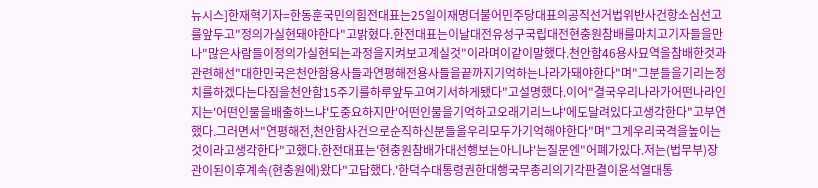뉴시스]한재혁기자=한동훈국민의힘전대표는25일이재명더불어민주당대표의공직선거법위반사건항소심선고를앞두고"정의가실현돼야한다"고밝혔다.한전대표는이날대전유성구국립대전현충원참배를마치고기자들을만나"많은사람들이정의가실현되는과정을지켜보고계실것"이라며이같이말했다.천안함46용사묘역을참배한것과관련해선"대한민국은천안함용사들과연평해전용사들을끝까지기억하는나라가돼야한다"며"그분들을기리는정치를하겠다는다짐을천안함15주기를하루앞두고여기서하게됐다"고설명했다.이어"결국우리나라가어떤나라인지는'어떤인물을배출하느냐'도중요하지만'어떤인물을기억하고오래기리느냐'에도달려있다고생각한다"고부연했다.그러면서"연평해전,천안함사건으로순직하신분들을우리모두가기억해야한다"며"그게우리국격을높이는것이라고생각한다"고했다.한전대표는'현충원참배가대선행보는아니냐'는질문엔"어폐가있다.저는(법무부)장관이된이후계속(현충원에)왔다"고답했다.'한덕수대통령권한대행국무총리의기각판결이윤석열대통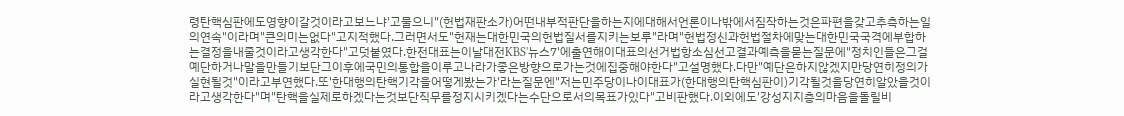령탄핵심판에도영향이갈것이라고보느냐'고물으니"(헌법재판소가)어떤내부적판단을하는지에대해서언론이나밖에서짐작하는것은파편을갖고추측하는일의연속"이라며"큰의미는없다"고지적했다.그러면서도"헌재는대한민국의헌법질서를지키는보루"라며"헌법정신과헌법절차에맞는대한민국국격에부합하는결정을내줄것이라고생각한다"고덧붙였다.한전대표는이날대전KBS'뉴스7'에출연해이대표의선거법항소심선고결과예측을묻는질문에"정치인들은그걸예단하거나말을만들기보단그이후에국민의통합을이루고나라가좋은방향으로가는것에집중해야한다"고설명했다.다만"예단은하지않겠지만당연히정의가실현될것"이라고부연했다.또'한대행의탄핵기각을어떻게봤는가'라는질문엔"저는민주당이나이대표가(한대행의탄핵심판이)기각될것을당연히알았을것이라고생각한다"며"탄핵을실제로하겠다는것보단직무를정지시키겠다는수단으로서의목표가있다"고비판했다.이외에도'강성지지층의마음을돌릴비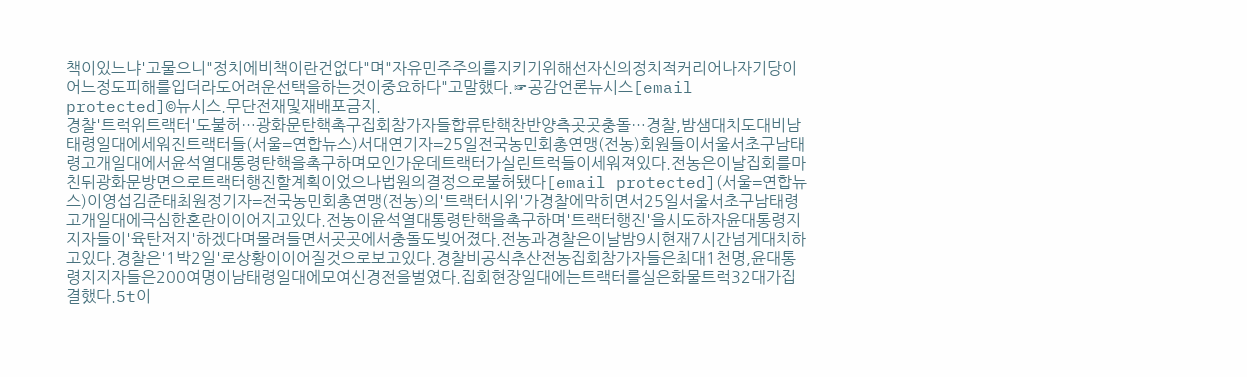책이있느냐'고물으니"정치에비책이란건없다"며"자유민주주의를지키기위해선자신의정치적커리어나자기당이어느정도피해를입더라도어려운선택을하는것이중요하다"고말했다.☞공감언론뉴시스[email protected]©뉴시스.무단전재및재배포금지.
경찰'트럭위트랙터'도불허…광화문탄핵촉구집회참가자들합류탄핵찬반양측곳곳충돌…경찰,밤샘대치도대비남태령일대에세워진트랙터들(서울=연합뉴스)서대연기자=25일전국농민회총연맹(전농)회원들이서울서초구남태령고개일대에서윤석열대통령탄핵을촉구하며모인가운데트랙터가실린트럭들이세워져있다.전농은이날집회를마친뒤광화문방면으로트랙터행진할계획이었으나법원의결정으로불허됐다[email protected](서울=연합뉴스)이영섭김준태최원정기자=전국농민회총연맹(전농)의'트랙터시위'가경찰에막히면서25일서울서초구남태령고개일대에극심한혼란이이어지고있다.전농이윤석열대통령탄핵을촉구하며'트랙터행진'을시도하자윤대통령지지자들이'육탄저지'하겠다며몰려들면서곳곳에서충돌도빚어졌다.전농과경찰은이날밤9시현재7시간넘게대치하고있다.경찰은'1박2일'로상황이이어질것으로보고있다.경찰비공식추산전농집회참가자들은최대1천명,윤대통령지지자들은200여명이남태령일대에모여신경전을벌였다.집회현장일대에는트랙터를실은화물트럭32대가집결했다.5t이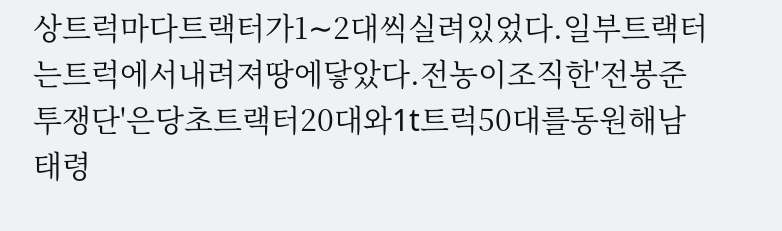상트럭마다트랙터가1∼2대씩실려있었다.일부트랙터는트럭에서내려져땅에닿았다.전농이조직한'전봉준투쟁단'은당초트랙터20대와1t트럭50대를동원해남태령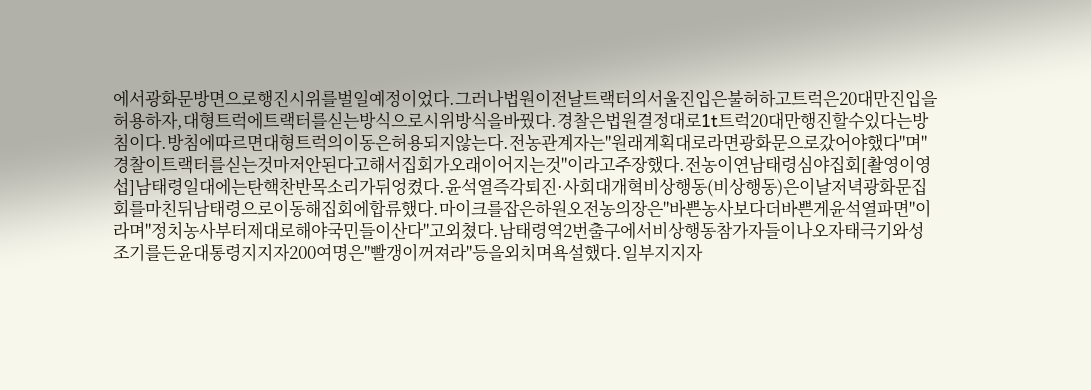에서광화문방면으로행진시위를벌일예정이었다.그러나법원이전날트랙터의서울진입은불허하고트럭은20대만진입을허용하자,대형트럭에트랙터를싣는방식으로시위방식을바꿨다.경찰은법원결정대로1t트럭20대만행진할수있다는방침이다.방침에따르면대형트럭의이동은허용되지않는다.전농관계자는"원래계획대로라면광화문으로갔어야했다"며"경찰이트랙터를싣는것마저안된다고해서집회가오래이어지는것"이라고주장했다.전농이연남태령심야집회[촬영이영섭]남태령일대에는탄핵찬반목소리가뒤엉켰다.윤석열즉각퇴진·사회대개혁비상행동(비상행동)은이날저녁광화문집회를마친뒤남태령으로이동해집회에합류했다.마이크를잡은하원오전농의장은"바쁜농사보다더바쁜게윤석열파면"이라며"정치농사부터제대로해야국민들이산다"고외쳤다.남태령역2번출구에서비상행동참가자들이나오자태극기와성조기를든윤대통령지지자200여명은"빨갱이꺼져라"등을외치며욕설했다.일부지지자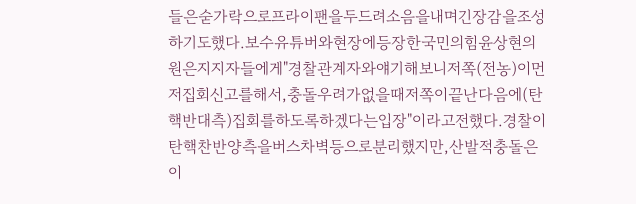들은숟가락으로프라이팬을두드려소음을내며긴장감을조성하기도했다.보수유튜버와현장에등장한국민의힘윤상현의원은지지자들에게"경찰관계자와얘기해보니저쪽(전농)이먼저집회신고를해서,충돌우려가없을때저쪽이끝난다음에(탄핵반대측)집회를하도록하겠다는입장"이라고전했다.경찰이탄핵찬반양측을버스차벽등으로분리했지만,산발적충돌은이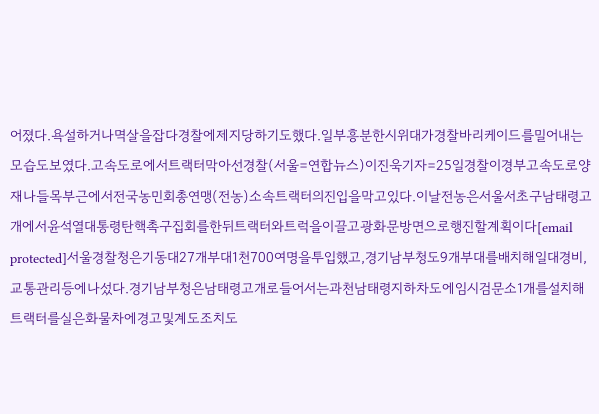어졌다.욕설하거나멱살을잡다경찰에제지당하기도했다.일부흥분한시위대가경찰바리케이드를밀어내는모습도보였다.고속도로에서트랙터막아선경찰(서울=연합뉴스)이진욱기자=25일경찰이경부고속도로양재나들목부근에서전국농민회총연맹(전농)소속트랙터의진입을막고있다.이날전농은서울서초구남태령고개에서윤석열대통령탄핵촉구집회를한뒤트랙터와트럭을이끌고광화문방면으로행진할계획이다[email protected]서울경찰청은기동대27개부대1천700여명을투입했고,경기남부청도9개부대를배치해일대경비,교통관리등에나섰다.경기남부청은남태령고개로들어서는과천남태령지하차도에임시검문소1개를설치해트랙터를실은화물차에경고및계도조치도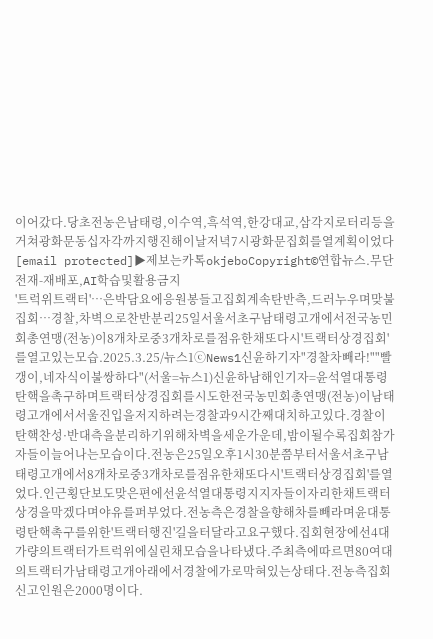이어갔다.당초전농은남태령,이수역,흑석역,한강대교,삼각지로터리등을거쳐광화문동십자각까지행진해이날저녁7시광화문집회를열계획이었다[email protected]▶제보는카톡okjeboCopyright©연합뉴스.무단전재-재배포,AI학습및활용금지
'트럭위트랙터'…은박담요에응원봉들고집회계속탄반측,드러누우며맞불집회…경찰,차벽으로찬반분리25일서울서초구남태령고개에서전국농민회총연맹(전농)이8개차로중3개차로를점유한채또다시'트랙터상경집회'를열고있는모습.2025.3.25/뉴스1ⓒNews1신윤하기자"경찰차빼라!""빨갱이,네자식이불쌍하다"(서울=뉴스1)신윤하남해인기자=윤석열대통령탄핵을촉구하며트랙터상경집회를시도한전국농민회총연맹(전농)이남태령고개에서서울진입을저지하려는경찰과9시간째대치하고있다.경찰이탄핵찬성·반대측을분리하기위해차벽을세운가운데,밤이될수록집회참가자들이늘어나는모습이다.전농은25일오후1시30분쯤부터서울서초구남태령고개에서8개차로중3개차로를점유한채또다시'트랙터상경집회'를열었다.인근횡단보도맞은편에선윤석열대통령지지자들이자리한채트랙터상경을막겠다며야유를퍼부었다.전농측은경찰을향해차를빼라며윤대통령탄핵촉구를위한'트랙터행진'길을터달라고요구했다.집회현장에선4대가량의트랙터가트럭위에실린채모습을나타냈다.주최측에따르면80여대의트랙터가남태령고개아래에서경찰에가로막혀있는상태다.전농측집회신고인원은2000명이다.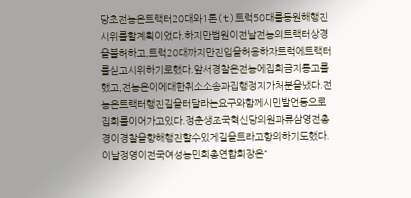당초전농은트랙터20대와1톤(t)트럭50대를동원해행진시위를할계획이었다.하지만법원이전날전농의트랙터상경을불허하고,트럭20대까지만진입을허용하자트럭에트랙터를싣고시위하기로했다.앞서경찰은전농에집회금지통고를했고,전농은이에대한취소소송과집행정지가처분을냈다.전농은트랙터행진길을터달라는요구와함께시민발언등으로집회를이어가고있다.정춘생조국혁신당의원과류삼영전총경이경찰을향해행진할수있게길을트라고항의하기도했다.이날정영이전국여성농민회총연합회장은"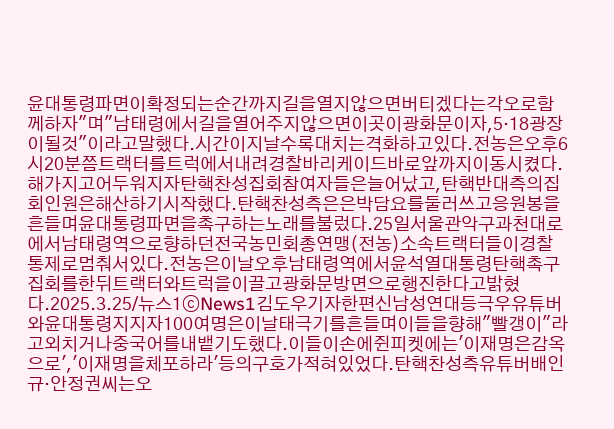윤대통령파면이확정되는순간까지길을열지않으면버티겠다는각오로함께하자"며"남태령에서길을열어주지않으면이곳이광화문이자,5·18광장이될것"이라고말했다.시간이지날수록대치는격화하고있다.전농은오후6시20분쯤트랙터를트럭에서내려경찰바리케이드바로앞까지이동시켰다.해가지고어두워지자탄핵찬성집회참여자들은늘어났고,탄핵반대측의집회인원은해산하기시작했다.탄핵찬성측은은박담요를둘러쓰고응원봉을흔들며윤대통령파면을촉구하는노래를불렀다.25일서울관악구과천대로에서남태령역으로향하던전국농민회총연맹(전농)소속트랙터들이경찰통제로멈춰서있다.전농은이날오후남태령역에서윤석열대통령탄핵촉구집회를한뒤트랙터와트럭을이끌고광화문방면으로행진한다고밝혔다.2025.3.25/뉴스1ⓒNews1김도우기자한편신남성연대등극우유튜버와윤대통령지지자100여명은이날태극기를흔들며이들을향해"빨갱이"라고외치거나중국어를내뱉기도했다.이들이손에쥔피켓에는'이재명은감옥으로','이재명을체포하라'등의구호가적혀있었다.탄핵찬성측유튜버배인규·안정권씨는오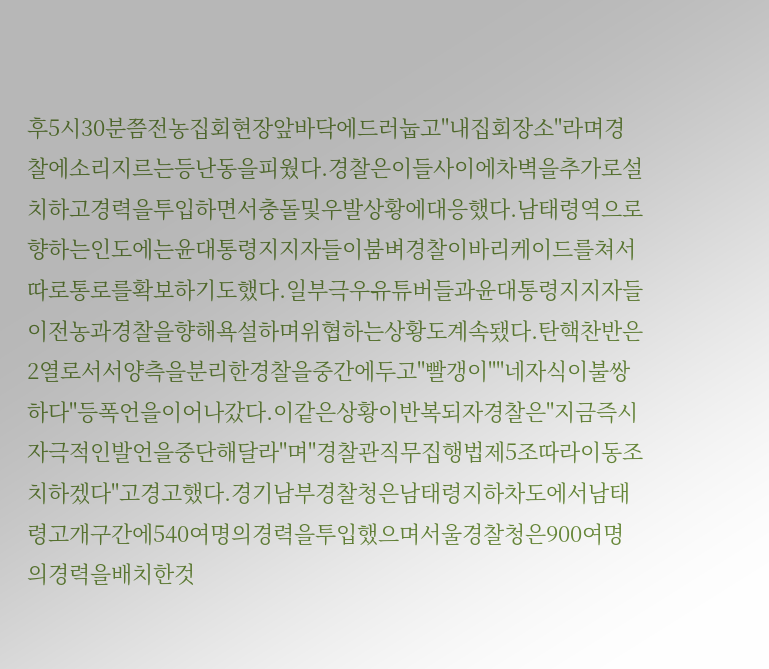후5시30분쯤전농집회현장앞바닥에드러눕고"내집회장소"라며경찰에소리지르는등난동을피웠다.경찰은이들사이에차벽을추가로설치하고경력을투입하면서충돌및우발상황에대응했다.남태령역으로향하는인도에는윤대통령지지자들이붐벼경찰이바리케이드를쳐서따로통로를확보하기도했다.일부극우유튜버들과윤대통령지지자들이전농과경찰을향해욕설하며위협하는상황도계속됐다.탄핵찬반은2열로서서양측을분리한경찰을중간에두고"빨갱이""네자식이불쌍하다"등폭언을이어나갔다.이같은상황이반복되자경찰은"지금즉시자극적인발언을중단해달라"며"경찰관직무집행법제5조따라이동조치하겠다"고경고했다.경기남부경찰청은남태령지하차도에서남태령고개구간에540여명의경력을투입했으며서울경찰청은900여명의경력을배치한것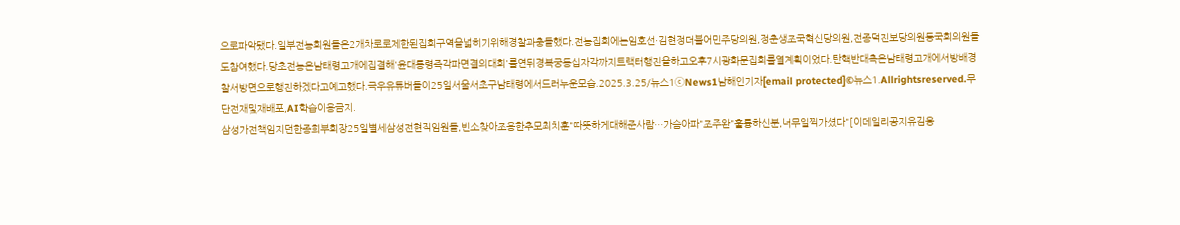으로파악됐다.일부전농회원들은2개차로로제한된집회구역을넓히기위해경찰과충돌했다.전농집회에는임호선·김현정더불어민주당의원,정춘생조국혁신당의원,전종덕진보당의원등국회의원들도참여했다.당초전농은남태령고개에집결해'윤대통령즉각파면결의대회'를연뒤경복궁동십자각까지트랙터행진을하고오후7시광화문집회를열계획이었다.탄핵반대측은남태령고개에서방배경찰서방면으로행진하겠다고예고했다.극우유튜버들이25일서울서초구남태령에서드러누운모습.2025.3.25/뉴스1ⓒNews1남해인기자[email protected]©뉴스1.Allrightsreserved.무단전재및재배포,AI학습이용금지.
삼성가전책임지던한종희부회장25일별세삼성전현직임원들,빈소찾아조용한추모최치훈"따뜻하게대해준사람…가슴아파"조주완"훌륭하신분,너무일찍가셨다"[이데일리공지유김응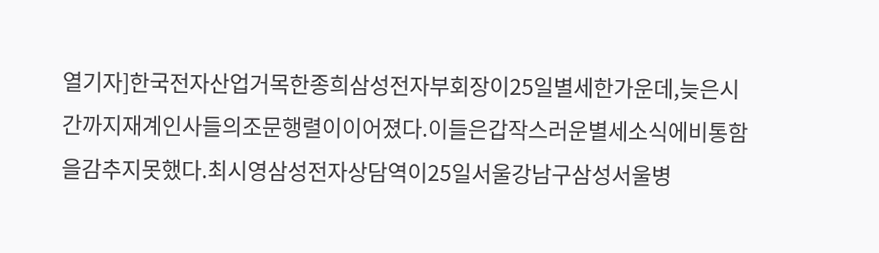열기자]한국전자산업거목한종희삼성전자부회장이25일별세한가운데,늦은시간까지재계인사들의조문행렬이이어졌다.이들은갑작스러운별세소식에비통함을감추지못했다.최시영삼성전자상담역이25일서울강남구삼성서울병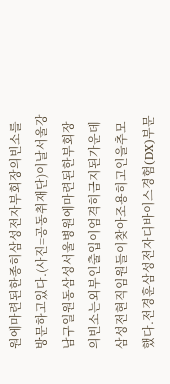원에마련된한종히삼성전자부회장의빈소를방문하고있다.(사진=공동취재단)이날서울강남구일원동삼성서울병원에마련된한부회장의빈소는외부인출입이엄격히금지된가운데삼성전현직임원들이찾아조용히고인을추모했다.전경훈삼성전자디바이스경험(DX)부문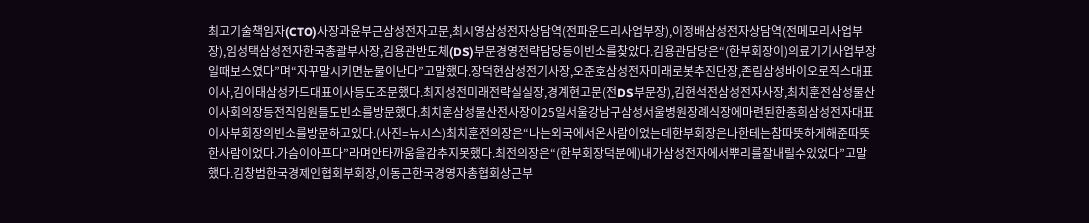최고기술책임자(CTO)사장과윤부근삼성전자고문,최시영삼성전자상담역(전파운드리사업부장),이정배삼성전자상담역(전메모리사업부장),임성택삼성전자한국총괄부사장,김용관반도체(DS)부문경영전략담당등이빈소를찾았다.김용관담당은“(한부회장이)의료기기사업부장일때보스였다”며“자꾸말시키면눈물이난다”고말했다.장덕현삼성전기사장,오준호삼성전자미래로봇추진단장,존림삼성바이오로직스대표이사,김이태삼성카드대표이사등도조문했다.최지성전미래전략실실장,경계현고문(전DS부문장),김현석전삼성전자사장,최치훈전삼성물산이사회의장등전직임원들도빈소를방문했다.최치훈삼성물산전사장이25일서울강남구삼성서울병원장례식장에마련된한종희삼성전자대표이사부회장의빈소를방문하고있다.(사진=뉴시스)최치훈전의장은“나는외국에서온사람이었는데한부회장은나한테는참따뜻하게해준따뜻한사람이었다.가슴이아프다”라며안타까움을감추지못했다.최전의장은“(한부회장덕분에)내가삼성전자에서뿌리를잘내릴수있었다”고말했다.김창범한국경제인협회부회장,이동근한국경영자총협회상근부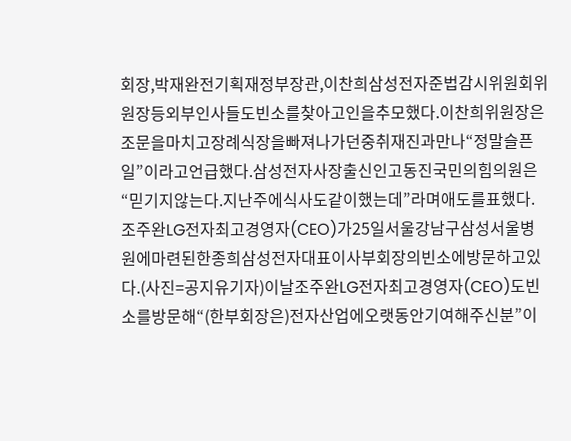회장,박재완전기획재정부장관,이찬희삼성전자준법감시위원회위원장등외부인사들도빈소를찾아고인을추모했다.이찬희위원장은조문을마치고장례식장을빠져나가던중취재진과만나“정말슬픈일”이라고언급했다.삼성전자사장출신인고동진국민의힘의원은“믿기지않는다.지난주에식사도같이했는데”라며애도를표했다.조주완LG전자최고경영자(CEO)가25일서울강남구삼성서울병원에마련된한종희삼성전자대표이사부회장의빈소에방문하고있다.(사진=공지유기자)이날조주완LG전자최고경영자(CEO)도빈소를방문해“(한부회장은)전자산업에오랫동안기여해주신분”이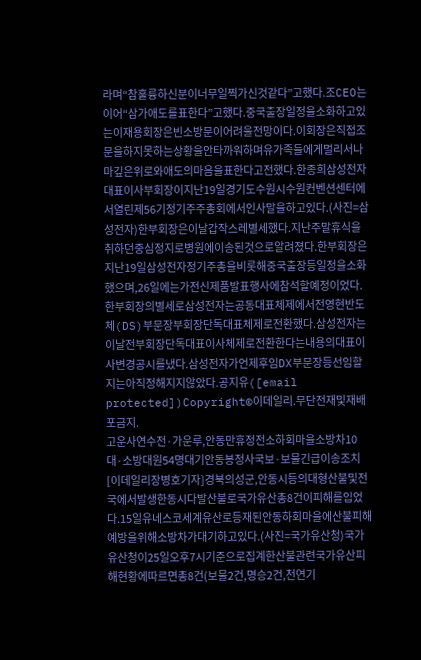라며“참훌륭하신분이너무일찍가신것같다”고했다.조CEO는이어“삼가애도를표한다”고했다.중국출장일정을소화하고있는이재용회장은빈소방문이어려울전망이다.이회장은직접조문을하지못하는상황을안타까워하며유가족들에게멀리서나마깊은위로와애도의마음을표한다고전했다.한종희삼성전자대표이사부회장이지난19일경기도수원시수원컨벤션센터에서열린제56기정기주주총회에서인사말을하고있다.(사진=삼성전자)한부회장은이날갑작스레별세했다.지난주말휴식을취하던중심정지로병원에이송된것으로알려졌다.한부회장은지난19일삼성전자정기주총을비롯해중국출장등일정을소화했으며,26일에는가전신제품발표행사에참석할예정이었다.한부회장의별세로삼성전자는공동대표체제에서전영현반도체(DS)부문장부회장단독대표체제로전환했다.삼성전자는이날전부회장단독대표이사체제로전환한다는내용의대표이사변경공시를냈다.삼성전자가언제후임DX부문장등선임할지는아직정해지지않았다.공지유([email protected])Copyright©이데일리.무단전재및재배포금지.
고운사연수전·가운루,안동만휴정전소하회마을소방차10대·소방대원54명대기안동봉정사국보·보물긴급이송조치[이데일리장병호기자]경북의성군,안동시등의대형산불및전국에서발생한동시다발산불로국가유산총8건이피해를입었다.15일유네스코세계유산로등재된안동하회마을에산불피해예방을위해소방차가대기하고있다.(사진=국가유산청)국가유산청이25일오후7시기준으로집계한산불관련국가유산피해현황에따르면총8건(보물2건,명승2건,천연기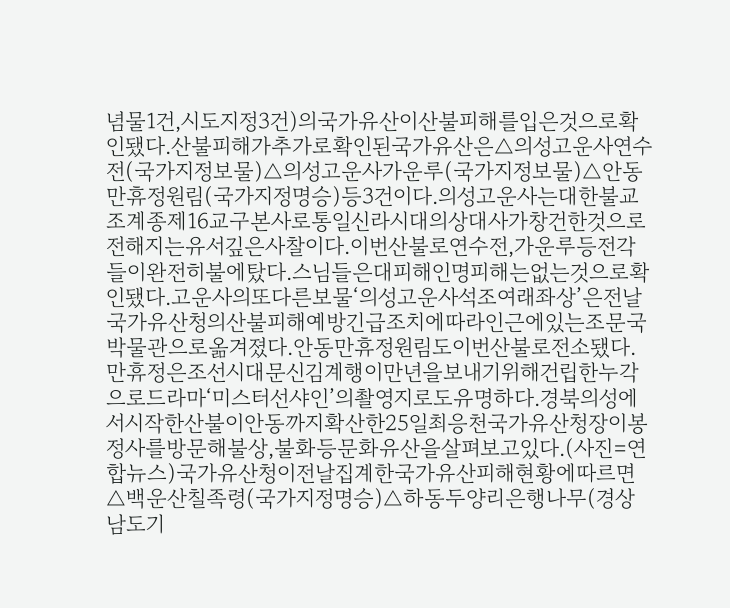념물1건,시도지정3건)의국가유산이산불피해를입은것으로확인됐다.산불피해가추가로확인된국가유산은△의성고운사연수전(국가지정보물)△의성고운사가운루(국가지정보물)△안동만휴정원림(국가지정명승)등3건이다.의성고운사는대한불교조계종제16교구본사로통일신라시대의상대사가창건한것으로전해지는유서깊은사찰이다.이번산불로연수전,가운루등전각들이완전히불에탔다.스님들은대피해인명피해는없는것으로확인됐다.고운사의또다른보물‘의성고운사석조여래좌상’은전날국가유산청의산불피해예방긴급조치에따라인근에있는조문국박물관으로옮겨졌다.안동만휴정원림도이번산불로전소됐다.만휴정은조선시대문신김계행이만년을보내기위해건립한누각으로드라마‘미스터선샤인’의촬영지로도유명하다.경북의성에서시작한산불이안동까지확산한25일최응천국가유산청장이봉정사를방문해불상,불화등문화유산을살펴보고있다.(사진=연합뉴스)국가유산청이전날집계한국가유산피해현황에따르면△백운산칠족령(국가지정명승)△하동두양리은행나무(경상남도기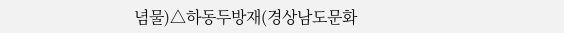념물)△하동두방재(경상남도문화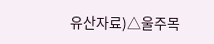유산자료)△울주목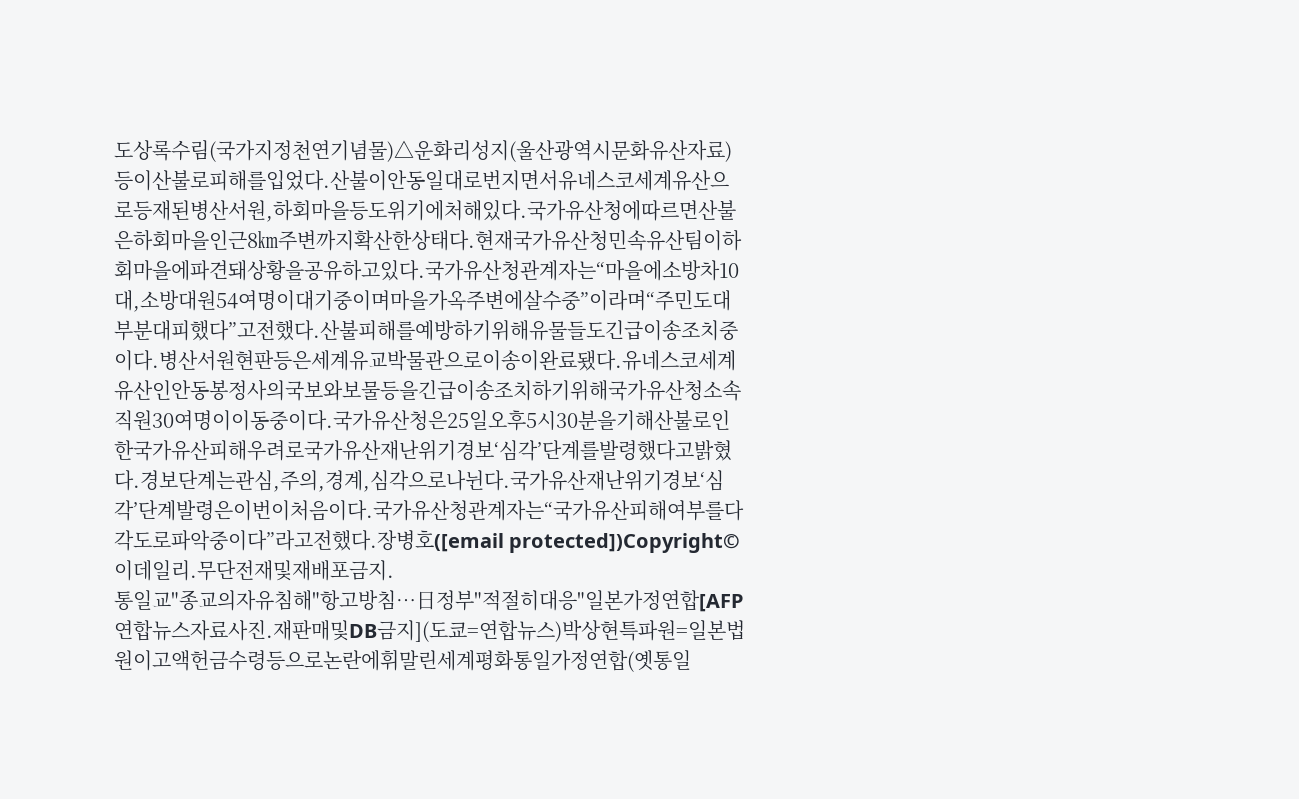도상록수림(국가지정천연기념물)△운화리성지(울산광역시문화유산자료)등이산불로피해를입었다.산불이안동일대로번지면서유네스코세계유산으로등재된병산서원,하회마을등도위기에처해있다.국가유산청에따르면산불은하회마을인근8㎞주변까지확산한상태다.현재국가유산청민속유산팀이하회마을에파견돼상황을공유하고있다.국가유산청관계자는“마을에소방차10대,소방대원54여명이대기중이며마을가옥주변에살수중”이라며“주민도대부분대피했다”고전했다.산불피해를예방하기위해유물들도긴급이송조치중이다.병산서원현판등은세계유교박물관으로이송이완료됐다.유네스코세계유산인안동봉정사의국보와보물등을긴급이송조치하기위해국가유산청소속직원30여명이이동중이다.국가유산청은25일오후5시30분을기해산불로인한국가유산피해우려로국가유산재난위기경보‘심각’단계를발령했다고밝혔다.경보단계는관심,주의,경계,심각으로나뉜다.국가유산재난위기경보‘심각’단계발령은이번이처음이다.국가유산청관계자는“국가유산피해여부를다각도로파악중이다”라고전했다.장병호([email protected])Copyright©이데일리.무단전재및재배포금지.
통일교"종교의자유침해"항고방침…日정부"적절히대응"일본가정연합[AFP연합뉴스자료사진.재판매및DB금지](도쿄=연합뉴스)박상현특파원=일본법원이고액헌금수령등으로논란에휘말린세계평화통일가정연합(옛통일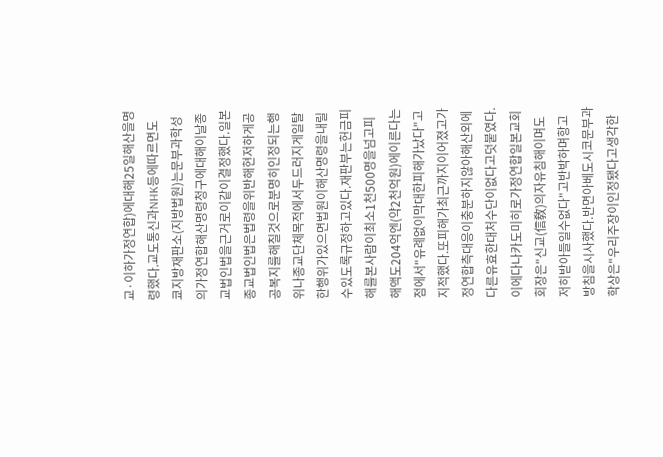교·이하가정연합)에대해25일해산을명령했다.교도통신과NHK등에따르면도쿄지방재판소(지방법원)는문부과학성의가정연합해산명령청구에대해이날종교법인법을근거로이같이결정했다.일본종교법인법은법령을위반해현저하게공공복지를해칠것으로분명히인정되는행위나종교단체목적에서두드러지게일탈한행위가있으면법원이해산명령을내릴수있도록규정하고있다.재판부는헌금피해를본사람이최소1천500명을넘고피해액도204억엔(약2천억원)에이른다는점에서"유례없이막대한피해가났다"고지적했다.또피해가최근까지이어졌고가정연합측대응이충분하지않아해산외에다른유효한대처수단이없다고덧붙였다.이에다나카도미히로가정연합일본교회회장은"신교(信敎)의자유침해이며도저히받아들일수없다"고반박하며항고방침을시사했다.반면아베도시코문부과학상은"우리주장이인정됐다고생각한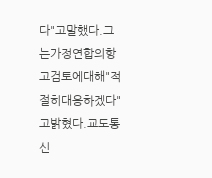다"고말했다.그는가정연합의항고검토에대해"적절히대응하겠다"고밝혔다.교도통신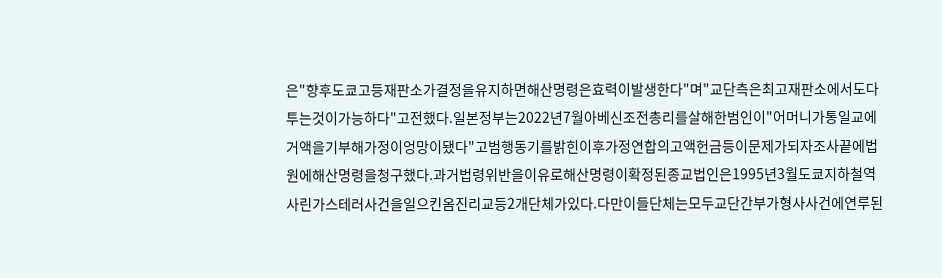은"향후도쿄고등재판소가결정을유지하면해산명령은효력이발생한다"며"교단측은최고재판소에서도다투는것이가능하다"고전했다.일본정부는2022년7월아베신조전총리를살해한범인이"어머니가통일교에거액을기부해가정이엉망이됐다"고범행동기를밝힌이후가정연합의고액헌금등이문제가되자조사끝에법원에해산명령을청구했다.과거법령위반을이유로해산명령이확정된종교법인은1995년3월도쿄지하철역사린가스테러사건을일으킨옴진리교등2개단체가있다.다만이들단체는모두교단간부가형사사건에연루된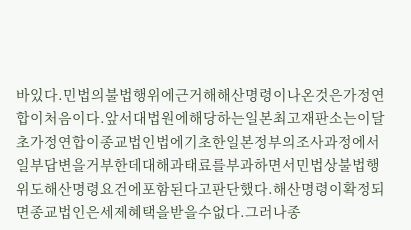바있다.민법의불법행위에근거해해산명령이나온것은가정연합이처음이다.앞서대법원에해당하는일본최고재판소는이달초가정연합이종교법인법에기초한일본정부의조사과정에서일부답변을거부한데대해과태료를부과하면서민법상불법행위도해산명령요건에포함된다고판단했다.해산명령이확정되면종교법인은세제혜택을받을수없다.그러나종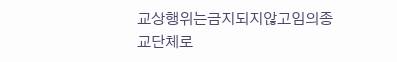교상행위는금지되지않고임의종교단체로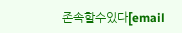존속할수있다[email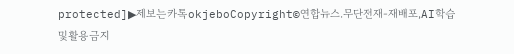protected]▶제보는카톡okjeboCopyright©연합뉴스.무단전재-재배포,AI학습및활용금지